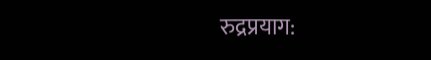रुद्रप्रयाग: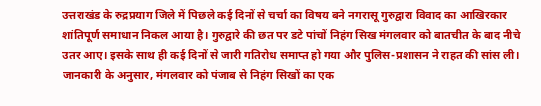उत्तराखंड के रुद्रप्रयाग जिले में पिछले कई दिनों से चर्चा का विषय बने नगरासू गुरुद्वारा विवाद का आखिरकार शांतिपूर्ण समाधान निकल आया है। गुरुद्वारे की छत पर डटे पांचों निहंग सिख मंगलवार को बातचीत के बाद नीचे उतर आए। इसके साथ ही कई दिनों से जारी गतिरोध समाप्त हो गया और पुलिस-प्रशासन ने राहत की सांस ली।
जानकारी के अनुसार, मंगलवार को पंजाब से निहंग सिखों का एक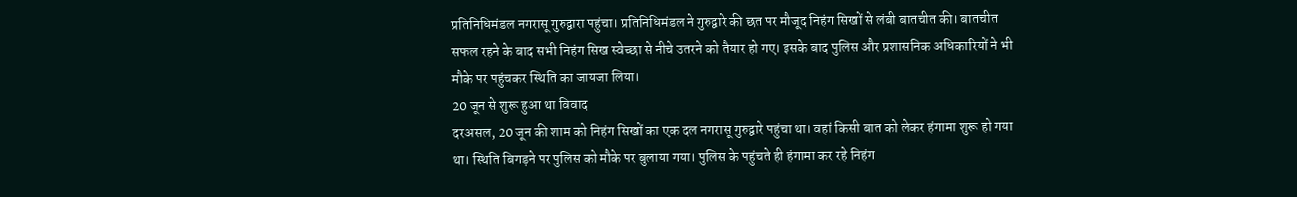प्रतिनिधिमंडल नगरासू गुरुद्वारा पहुंचा। प्रतिनिधिमंडल ने गुरुद्वारे की छत पर मौजूद निहंग सिखों से लंबी बातचीत की। बातचीत सफल रहने के बाद सभी निहंग सिख स्वेच्छा से नीचे उतरने को तैयार हो गए। इसके बाद पुलिस और प्रशासनिक अधिकारियों ने भी मौके पर पहुंचकर स्थिति का जायजा लिया।
20 जून से शुरू हुआ था विवाद
दरअसल, 20 जून की शाम को निहंग सिखों का एक दल नगरासू गुरुद्वारे पहुंचा था। वहां किसी बात को लेकर हंगामा शुरू हो गया था। स्थिति बिगड़ने पर पुलिस को मौके पर बुलाया गया। पुलिस के पहुंचते ही हंगामा कर रहे निहंग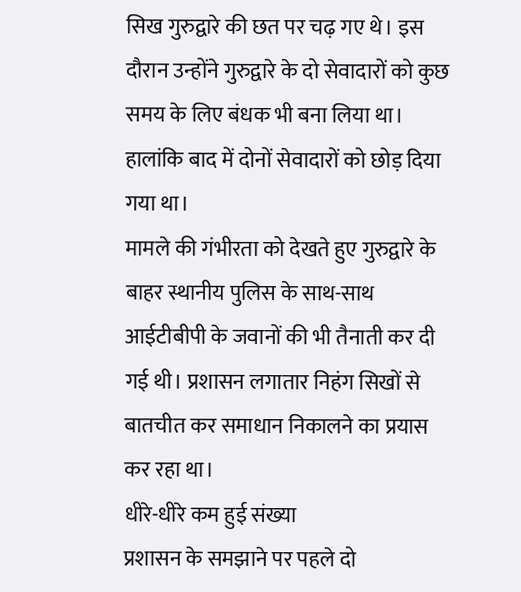सिख गुरुद्वारे की छत पर चढ़ गए थे। इस दौरान उन्होंने गुरुद्वारे के दो सेवादारों को कुछ समय के लिए बंधक भी बना लिया था। हालांकि बाद में दोनों सेवादारों को छोड़ दिया गया था।
मामले की गंभीरता को देखते हुए गुरुद्वारे के बाहर स्थानीय पुलिस के साथ-साथ आईटीबीपी के जवानों की भी तैनाती कर दी गई थी। प्रशासन लगातार निहंग सिखों से बातचीत कर समाधान निकालने का प्रयास कर रहा था।
धीरे-धीरे कम हुई संख्या
प्रशासन के समझाने पर पहले दो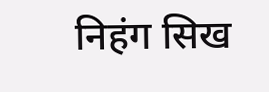निहंग सिख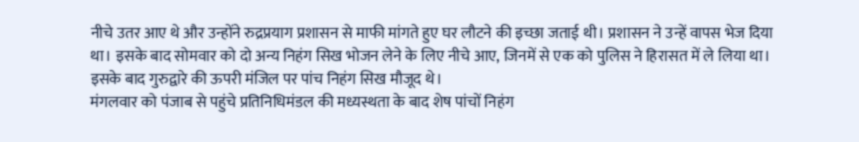नीचे उतर आए थे और उन्होंने रुद्रप्रयाग प्रशासन से माफी मांगते हुए घर लौटने की इच्छा जताई थी। प्रशासन ने उन्हें वापस भेज दिया था। इसके बाद सोमवार को दो अन्य निहंग सिख भोजन लेने के लिए नीचे आए, जिनमें से एक को पुलिस ने हिरासत में ले लिया था। इसके बाद गुरुद्वारे की ऊपरी मंजिल पर पांच निहंग सिख मौजूद थे।
मंगलवार को पंजाब से पहुंचे प्रतिनिधिमंडल की मध्यस्थता के बाद शेष पांचों निहंग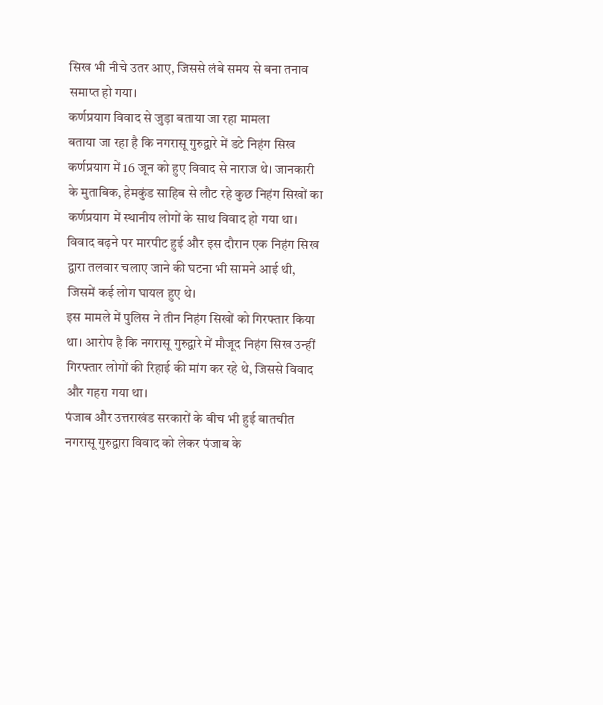सिख भी नीचे उतर आए, जिससे लंबे समय से बना तनाव समाप्त हो गया।
कर्णप्रयाग विवाद से जुड़ा बताया जा रहा मामला
बताया जा रहा है कि नगरासू गुरुद्वारे में डटे निहंग सिख कर्णप्रयाग में 16 जून को हुए विवाद से नाराज थे। जानकारी के मुताबिक, हेमकुंड साहिब से लौट रहे कुछ निहंग सिखों का कर्णप्रयाग में स्थानीय लोगों के साथ विवाद हो गया था। विवाद बढ़ने पर मारपीट हुई और इस दौरान एक निहंग सिख द्वारा तलवार चलाए जाने की घटना भी सामने आई थी, जिसमें कई लोग घायल हुए थे।
इस मामले में पुलिस ने तीन निहंग सिखों को गिरफ्तार किया था। आरोप है कि नगरासू गुरुद्वारे में मौजूद निहंग सिख उन्हीं गिरफ्तार लोगों की रिहाई की मांग कर रहे थे, जिससे विवाद और गहरा गया था।
पंजाब और उत्तराखंड सरकारों के बीच भी हुई बातचीत
नगरासू गुरुद्वारा विवाद को लेकर पंजाब के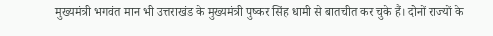मुख्यमंत्री भगवंत मान भी उत्तराखंड के मुख्यमंत्री पुष्कर सिंह धामी से बातचीत कर चुके हैं। दोनों राज्यों के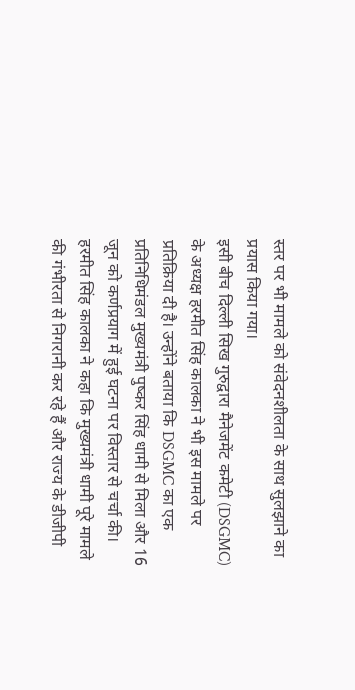स्तर पर भी मामले को संवेदनशीलता के साथ सुलझाने का प्रयास किया गया।
इसी बीच दिल्ली सिख गुरुद्वारा मैनेजमेंट कमेटी (DSGMC) के अध्यक्ष हरमीत सिंह कालका ने भी इस मामले पर प्रतिक्रिया दी है। उन्होंने बताया कि DSGMC का एक प्रतिनिधिमंडल मुख्यमंत्री पुष्कर सिंह धामी से मिला और 16 जून को कर्णप्रयाग में हुई घटना पर विस्तार से चर्चा की।
हरमीत सिंह कालका ने कहा कि मुख्यमंत्री धामी पूरे मामले की गंभीरता से निगरानी कर रहे हैं और राज्य के डीजीपी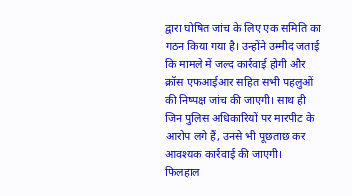द्वारा घोषित जांच के लिए एक समिति का गठन किया गया है। उन्होंने उम्मीद जताई कि मामले में जल्द कार्रवाई होगी और क्रॉस एफआईआर सहित सभी पहलुओं की निष्पक्ष जांच की जाएगी। साथ ही जिन पुलिस अधिकारियों पर मारपीट के आरोप लगे हैं, उनसे भी पूछताछ कर आवश्यक कार्रवाई की जाएगी।
फिलहाल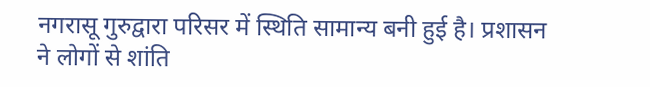नगरासू गुरुद्वारा परिसर में स्थिति सामान्य बनी हुई है। प्रशासन ने लोगों से शांति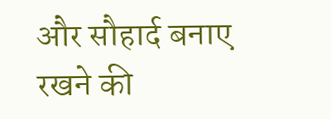और सौहार्द बनाए रखने की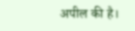अपील की है।